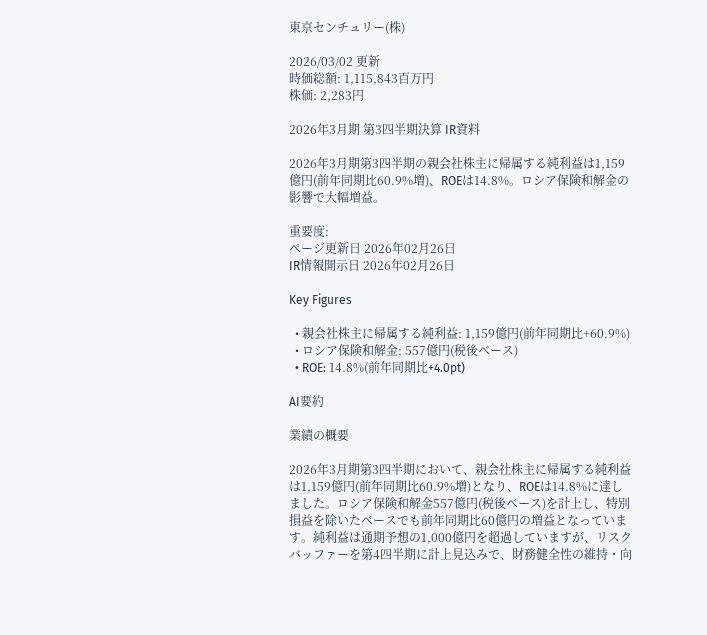東京センチュリー(株)

2026/03/02 更新
時価総額: 1,115,843百万円
株価: 2,283円

2026年3月期 第3四半期決算 IR資料

2026年3月期第3四半期の親会社株主に帰属する純利益は1,159億円(前年同期比60.9%増)、ROEは14.8%。ロシア保険和解金の影響で大幅増益。

重要度:
ページ更新日 2026年02月26日
IR情報開示日 2026年02月26日

Key Figures

  • 親会社株主に帰属する純利益: 1,159億円(前年同期比+60.9%)
  • ロシア保険和解金: 557億円(税後ベース)
  • ROE: 14.8%(前年同期比+4.0pt)

AI要約

業績の概要

2026年3月期第3四半期において、親会社株主に帰属する純利益は1,159億円(前年同期比60.9%増)となり、ROEは14.8%に達しました。ロシア保険和解金557億円(税後ベース)を計上し、特別損益を除いたベースでも前年同期比60億円の増益となっています。純利益は通期予想の1,000億円を超過していますが、リスクバッファーを第4四半期に計上見込みで、財務健全性の維持・向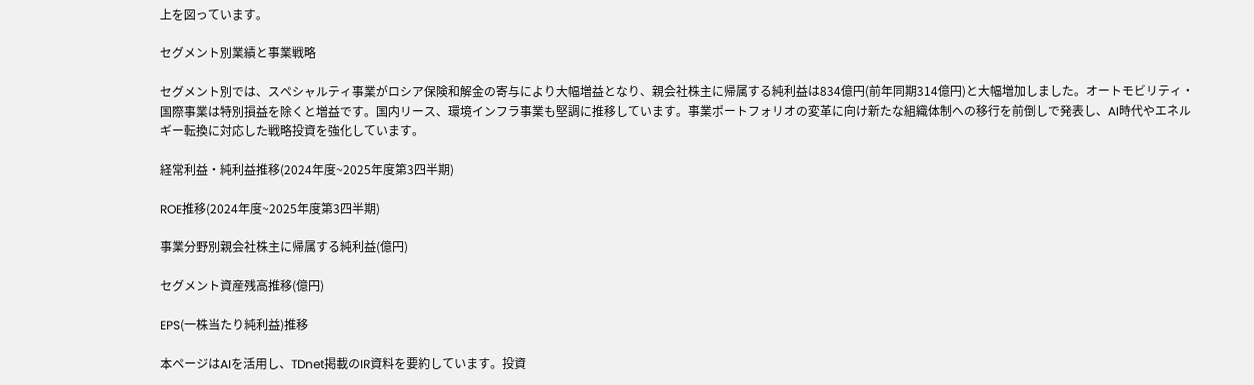上を図っています。

セグメント別業績と事業戦略

セグメント別では、スペシャルティ事業がロシア保険和解金の寄与により大幅増益となり、親会社株主に帰属する純利益は834億円(前年同期314億円)と大幅増加しました。オートモビリティ・国際事業は特別損益を除くと増益です。国内リース、環境インフラ事業も堅調に推移しています。事業ポートフォリオの変革に向け新たな組織体制への移行を前倒しで発表し、AI時代やエネルギー転換に対応した戦略投資を強化しています。

経常利益・純利益推移(2024年度~2025年度第3四半期)

ROE推移(2024年度~2025年度第3四半期)

事業分野別親会社株主に帰属する純利益(億円)

セグメント資産残高推移(億円)

EPS(一株当たり純利益)推移

本ページはAIを活用し、TDnet掲載のIR資料を要約しています。投資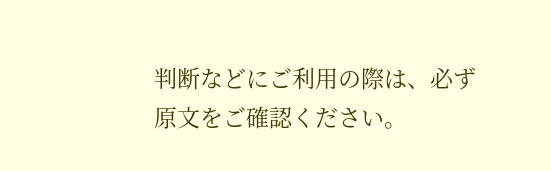判断などにご利用の際は、必ず原文をご確認ください。